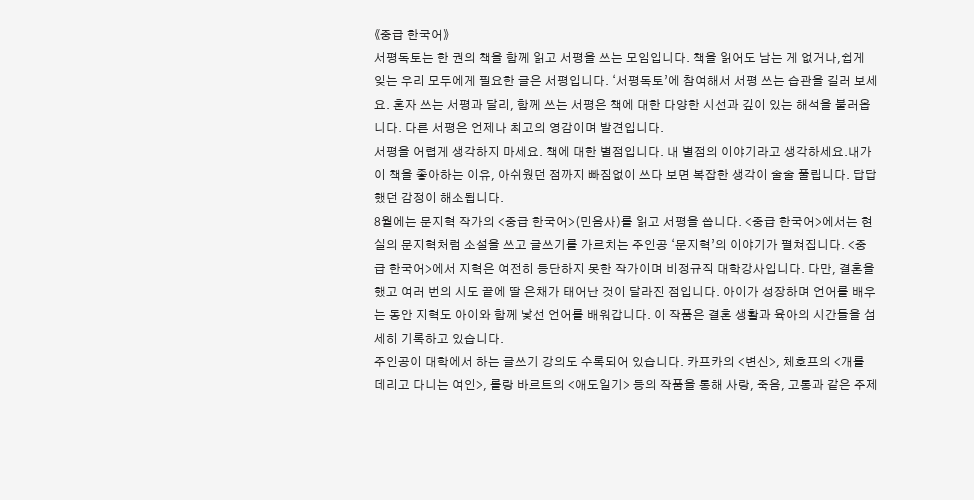《중급 한국어》
서평독토는 한 권의 책을 함께 읽고 서평을 쓰는 모임입니다. 책을 읽어도 남는 게 없거나,쉽게 잊는 우리 모두에게 필요한 글은 서평입니다. ‘서평독토’에 참여해서 서평 쓰는 습관을 길러 보세요. 혼자 쓰는 서평과 달리, 함께 쓰는 서평은 책에 대한 다양한 시선과 깊이 있는 해석을 불러옵니다. 다른 서평은 언제나 최고의 영감이며 발견입니다.
서평을 어렵게 생각하지 마세요. 책에 대한 별점입니다. 내 별점의 이야기라고 생각하세요.내가 이 책을 좋아하는 이유, 아쉬웠던 점까지 빠짐없이 쓰다 보면 복잡한 생각이 술술 풀립니다. 답답했던 감정이 해소됩니다.
8월에는 문지혁 작가의 <중급 한국어>(민음사)를 읽고 서평을 씁니다. <중급 한국어>에서는 현실의 문지혁처럼 소설을 쓰고 글쓰기를 가르치는 주인공 ‘문지혁’의 이야기가 펼쳐집니다. <중급 한국어>에서 지혁은 여전히 등단하지 못한 작가이며 비정규직 대학강사입니다. 다만, 결혼을 했고 여러 번의 시도 끝에 딸 은채가 태어난 것이 달라진 점입니다. 아이가 성장하며 언어를 배우는 동안 지혁도 아이와 함께 낯선 언어를 배워갑니다. 이 작품은 결혼 생활과 육아의 시간들을 섬세히 기록하고 있습니다.
주인공이 대학에서 하는 글쓰기 강의도 수록되어 있습니다. 카프카의 <변신>, 체호프의 <개를 데리고 다니는 여인>, 롤랑 바르트의 <애도일기> 등의 작품을 통해 사랑, 죽음, 고통과 같은 주제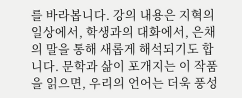를 바라봅니다. 강의 내용은 지혁의 일상에서, 학생과의 대화에서, 은채의 말을 통해 새롭게 해석되기도 합니다. 문학과 삶이 포개지는 이 작품을 읽으면, 우리의 언어는 더욱 풍성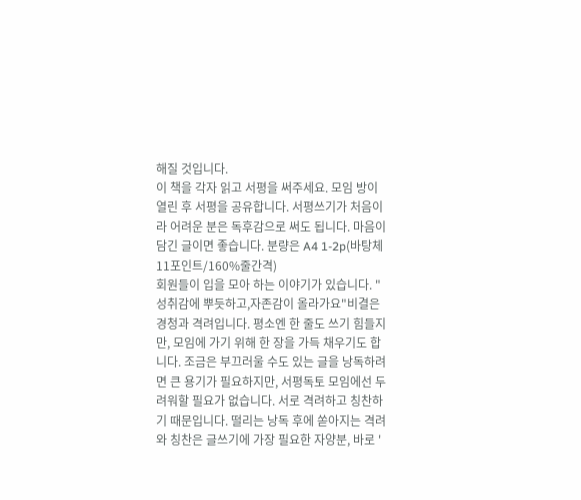해질 것입니다.
이 책을 각자 읽고 서평을 써주세요. 모임 방이 열린 후 서평을 공유합니다. 서평쓰기가 처음이라 어려운 분은 독후감으로 써도 됩니다. 마음이 담긴 글이면 좋습니다. 분량은 A4 1-2p(바탕체11포인트/160%줄간격)
회원들이 입을 모아 하는 이야기가 있습니다. "성취감에 뿌듯하고,자존감이 올라가요"비결은 경청과 격려입니다. 평소엔 한 줄도 쓰기 힘들지만, 모임에 가기 위해 한 장을 가득 채우기도 합니다. 조금은 부끄러울 수도 있는 글을 낭독하려면 큰 용기가 필요하지만, 서평독토 모임에선 두려워할 필요가 없습니다. 서로 격려하고 칭찬하기 때문입니다. 떨리는 낭독 후에 쏟아지는 격려와 칭찬은 글쓰기에 가장 필요한 자양분, 바로 '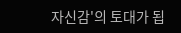자신감'의 토대가 됩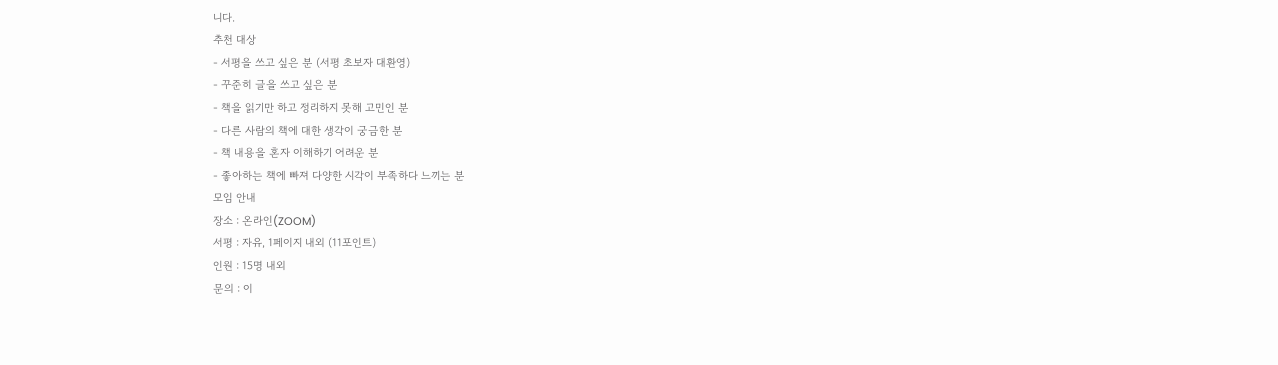니다.
추천 대상
- 서평을 쓰고 싶은 분 (서평 초보자 대환영)
- 꾸준히 글을 쓰고 싶은 분
- 책을 읽기만 하고 정리하지 못해 고민인 분
- 다른 사람의 책에 대한 생각이 궁금한 분
- 책 내용을 혼자 이해하기 어려운 분
- 좋아하는 책에 빠져 다양한 시각이 부족하다 느끼는 분
모임 안내
장소 : 온라인(ZOOM)
서평 : 자유, 1페이지 내외 (11포인트)
인원 : 15명 내외
문의 : 이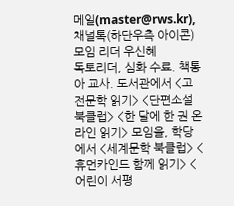메일(master@rws.kr), 채널톡(하단우측 아이콘)
모임 리더 우신혜
독토리더, 심화 수료. 책통아 교사. 도서관에서 <고전문학 읽기> <단편소설 북클럽> <한 달에 한 권 온라인 읽기> 모임을, 학당에서 <세계문학 북클럽> <휴먼카인드 함께 읽기> <어린이 서평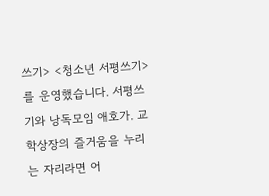쓰기> <청소년 서평쓰기>를 운영했습니다. 서평쓰기와 낭독모임 애호가. 교학상장의 즐거움을 누리는 자리라면 어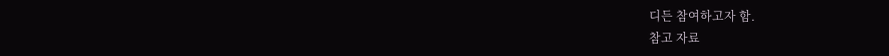디든 참여하고자 함.
참고 자료